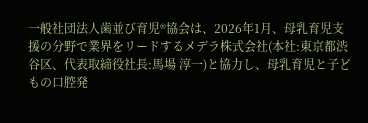一般社団法人歯並び育児®協会は、2026年1月、母乳育児支援の分野で業界をリードするメデラ株式会社(本社:東京都渋谷区、代表取締役社長:馬場 淳一)と協力し、母乳育児と子どもの口腔発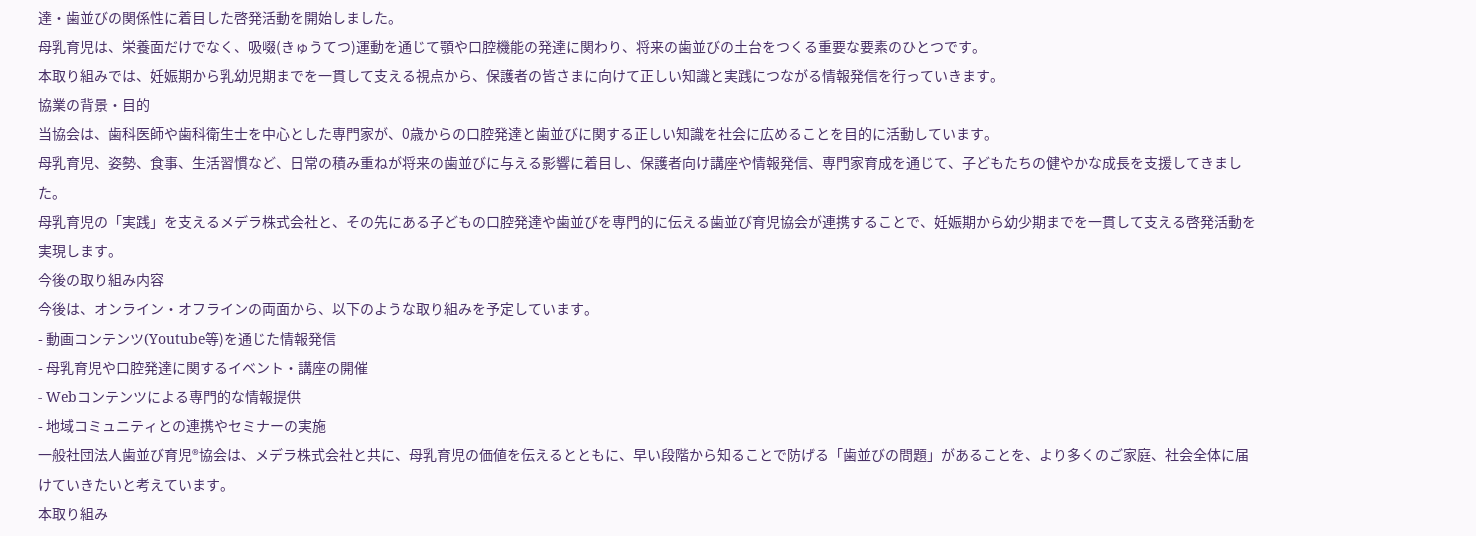達・歯並びの関係性に着目した啓発活動を開始しました。
母乳育児は、栄養面だけでなく、吸啜(きゅうてつ)運動を通じて顎や口腔機能の発達に関わり、将来の歯並びの土台をつくる重要な要素のひとつです。
本取り組みでは、妊娠期から乳幼児期までを一貫して支える視点から、保護者の皆さまに向けて正しい知識と実践につながる情報発信を行っていきます。
協業の背景・目的
当協会は、歯科医師や歯科衛生士を中心とした専門家が、0歳からの口腔発達と歯並びに関する正しい知識を社会に広めることを目的に活動しています。
母乳育児、姿勢、食事、生活習慣など、日常の積み重ねが将来の歯並びに与える影響に着目し、保護者向け講座や情報発信、専門家育成を通じて、子どもたちの健やかな成長を支援してきました。
母乳育児の「実践」を支えるメデラ株式会社と、その先にある子どもの口腔発達や歯並びを専門的に伝える歯並び育児協会が連携することで、妊娠期から幼少期までを一貫して支える啓発活動を実現します。
今後の取り組み内容
今後は、オンライン・オフラインの両面から、以下のような取り組みを予定しています。
- 動画コンテンツ(Youtube等)を通じた情報発信
- 母乳育児や口腔発達に関するイベント・講座の開催
- Webコンテンツによる専門的な情報提供
- 地域コミュニティとの連携やセミナーの実施
一般社団法人歯並び育児®協会は、メデラ株式会社と共に、母乳育児の価値を伝えるとともに、早い段階から知ることで防げる「歯並びの問題」があることを、より多くのご家庭、社会全体に届けていきたいと考えています。
本取り組み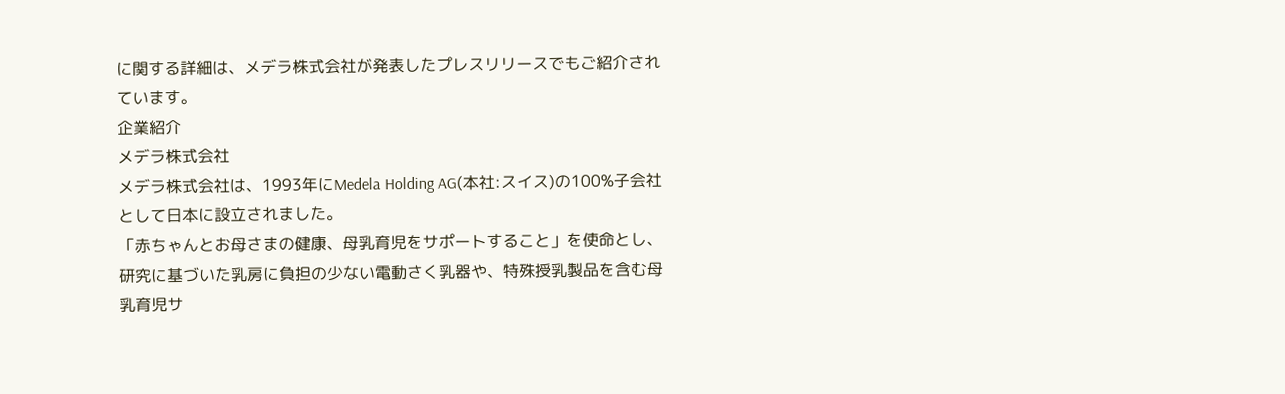に関する詳細は、メデラ株式会社が発表したプレスリリースでもご紹介されています。
企業紹介
メデラ株式会社
メデラ株式会社は、1993年にMedela Holding AG(本社:スイス)の100%子会社として日本に設立されました。
「赤ちゃんとお母さまの健康、母乳育児をサポートすること」を使命とし、研究に基づいた乳房に負担の少ない電動さく乳器や、特殊授乳製品を含む母乳育児サ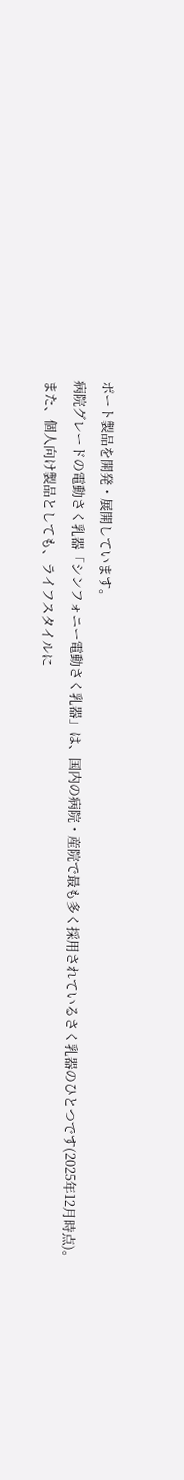ポート製品を開発・展開しています。
病院グレードの電動さく乳器「シンフォニー電動さく乳器」は、国内の病院・産院で最も多く採用されているさく乳器のひとつです(2025年12月時点)。
また、個人向け製品としても、ライフスタイルに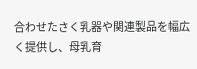合わせたさく乳器や関連製品を幅広く提供し、母乳育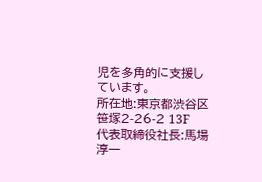児を多角的に支援しています。
所在地:東京都渋谷区笹塚2-26-2 13F
代表取締役社長:馬場 淳一